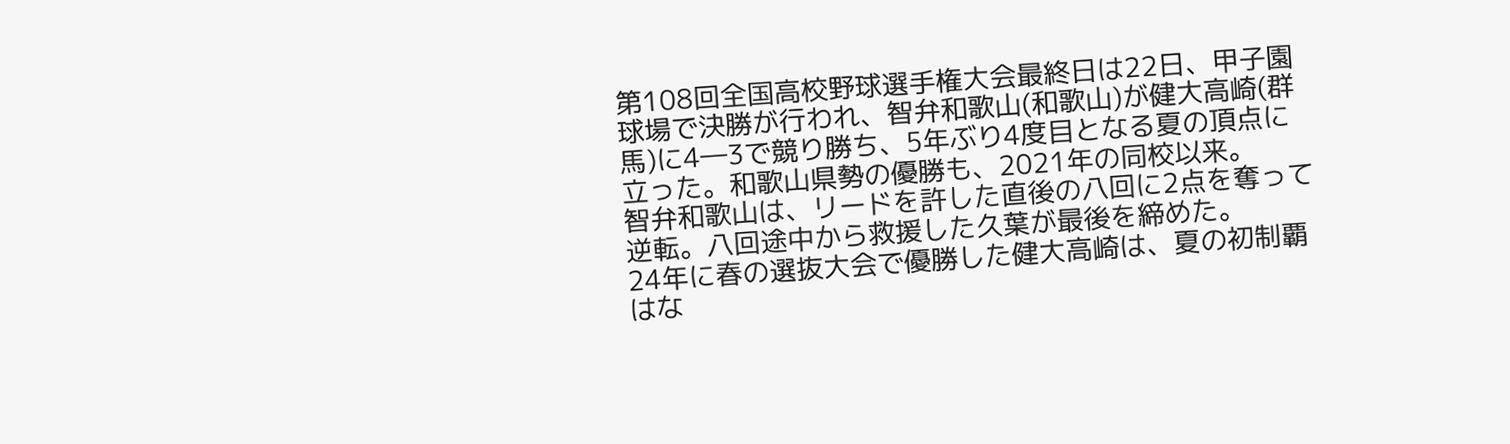第108回全国高校野球選手権大会最終日は22日、甲子園球場で決勝が行われ、智弁和歌山(和歌山)が健大高崎(群馬)に4―3で競り勝ち、5年ぶり4度目となる夏の頂点に立った。和歌山県勢の優勝も、2021年の同校以来。
智弁和歌山は、リードを許した直後の八回に2点を奪って逆転。八回途中から救援した久葉が最後を締めた。
24年に春の選抜大会で優勝した健大高崎は、夏の初制覇はな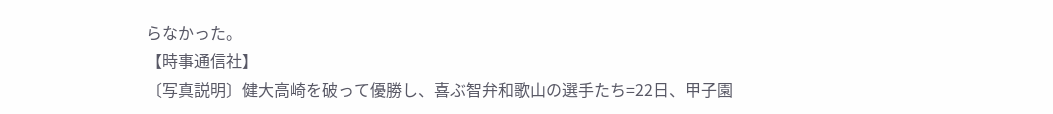らなかった。
【時事通信社】
〔写真説明〕健大高崎を破って優勝し、喜ぶ智弁和歌山の選手たち=22日、甲子園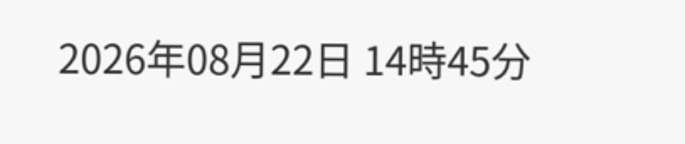2026年08月22日 14時45分